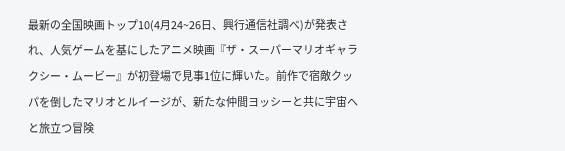最新の全国映画トップ10(4月24~26日、興行通信社調べ)が発表され、人気ゲームを基にしたアニメ映画『ザ・スーパーマリオギャラクシー・ムービー』が初登場で見事1位に輝いた。前作で宿敵クッパを倒したマリオとルイージが、新たな仲間ヨッシーと共に宇宙へと旅立つ冒険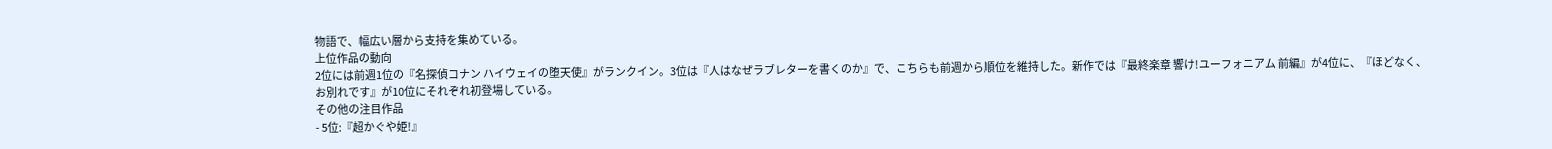物語で、幅広い層から支持を集めている。
上位作品の動向
2位には前週1位の『名探偵コナン ハイウェイの堕天使』がランクイン。3位は『人はなぜラブレターを書くのか』で、こちらも前週から順位を維持した。新作では『最終楽章 響け!ユーフォニアム 前編』が4位に、『ほどなく、お別れです』が10位にそれぞれ初登場している。
その他の注目作品
- 5位:『超かぐや姫!』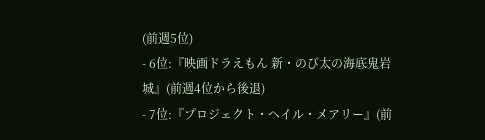(前週5位)
- 6位:『映画ドラえもん 新・のび太の海底鬼岩城』(前週4位から後退)
- 7位:『プロジェクト・ヘイル・メアリー』(前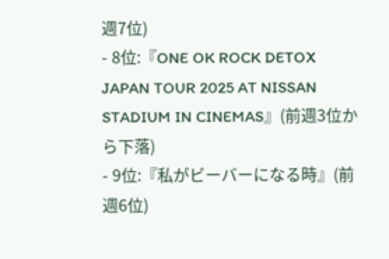週7位)
- 8位:『ONE OK ROCK DETOX JAPAN TOUR 2025 AT NISSAN STADIUM IN CINEMAS』(前週3位から下落)
- 9位:『私がビーバーになる時』(前週6位)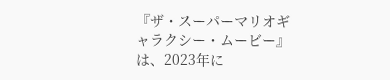『ザ・スーパーマリオギャラクシー・ムービー』は、2023年に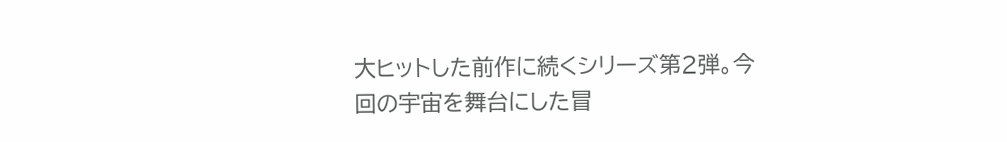大ヒットした前作に続くシリーズ第2弾。今回の宇宙を舞台にした冒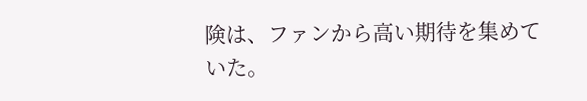険は、ファンから高い期待を集めていた。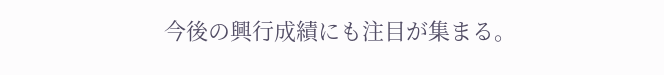今後の興行成績にも注目が集まる。